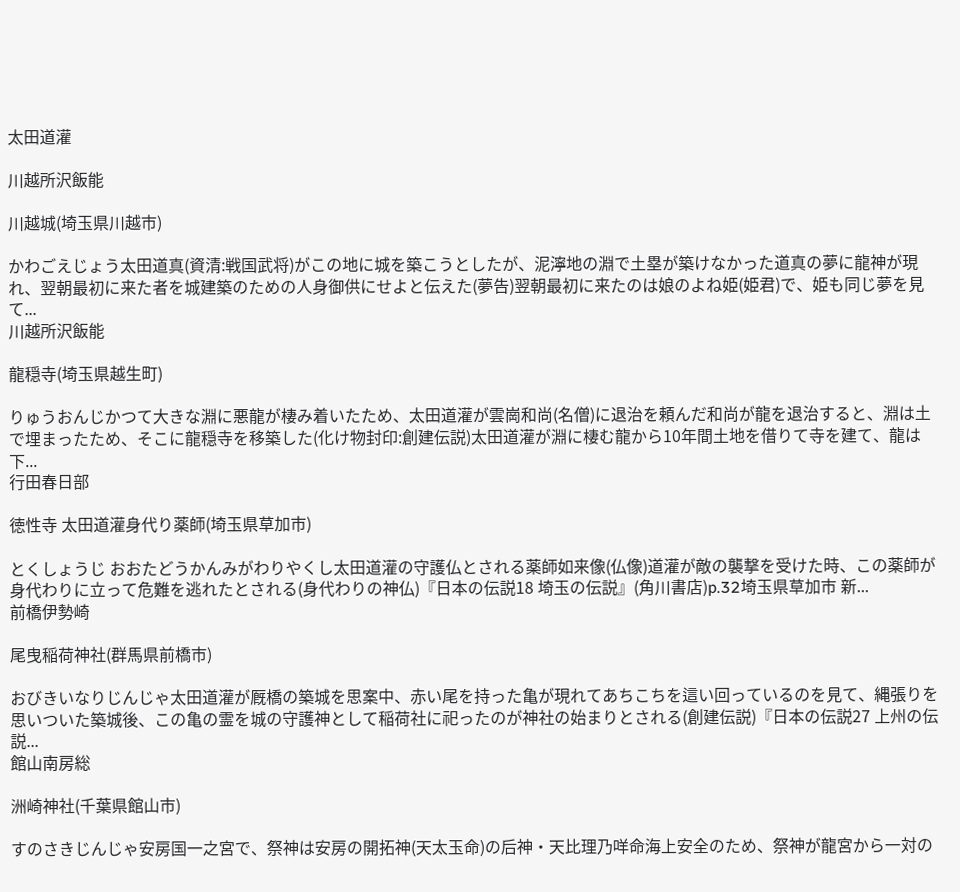太田道灌

川越所沢飯能

川越城(埼玉県川越市)

かわごえじょう太田道真(資清:戦国武将)がこの地に城を築こうとしたが、泥濘地の淵で土塁が築けなかった道真の夢に龍神が現れ、翌朝最初に来た者を城建築のための人身御供にせよと伝えた(夢告)翌朝最初に来たのは娘のよね姫(姫君)で、姫も同じ夢を見て...
川越所沢飯能

龍穏寺(埼玉県越生町)

りゅうおんじかつて大きな淵に悪龍が棲み着いたため、太田道灌が雲崗和尚(名僧)に退治を頼んだ和尚が龍を退治すると、淵は土で埋まったため、そこに龍穏寺を移築した(化け物封印:創建伝説)太田道灌が淵に棲む龍から10年間土地を借りて寺を建て、龍は下...
行田春日部

徳性寺 太田道灌身代り薬師(埼玉県草加市)

とくしょうじ おおたどうかんみがわりやくし太田道灌の守護仏とされる薬師如来像(仏像)道灌が敵の襲撃を受けた時、この薬師が身代わりに立って危難を逃れたとされる(身代わりの神仏)『日本の伝説18 埼玉の伝説』(角川書店)p.32埼玉県草加市 新...
前橋伊勢崎

尾曳稲荷神社(群馬県前橋市)

おびきいなりじんじゃ太田道灌が厩橋の築城を思案中、赤い尾を持った亀が現れてあちこちを這い回っているのを見て、縄張りを思いついた築城後、この亀の霊を城の守護神として稲荷社に祀ったのが神社の始まりとされる(創建伝説)『日本の伝説27 上州の伝説...
館山南房総

洲崎神社(千葉県館山市)

すのさきじんじゃ安房国一之宮で、祭神は安房の開拓神(天太玉命)の后神・天比理乃咩命海上安全のため、祭神が龍宮から一対の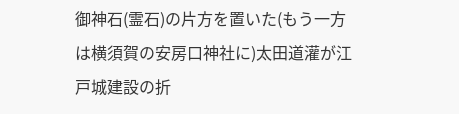御神石(霊石)の片方を置いた(もう一方は横須賀の安房口神社に)太田道灌が江戸城建設の折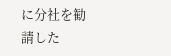に分社を勧請した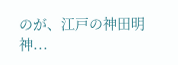のが、江戸の神田明神...